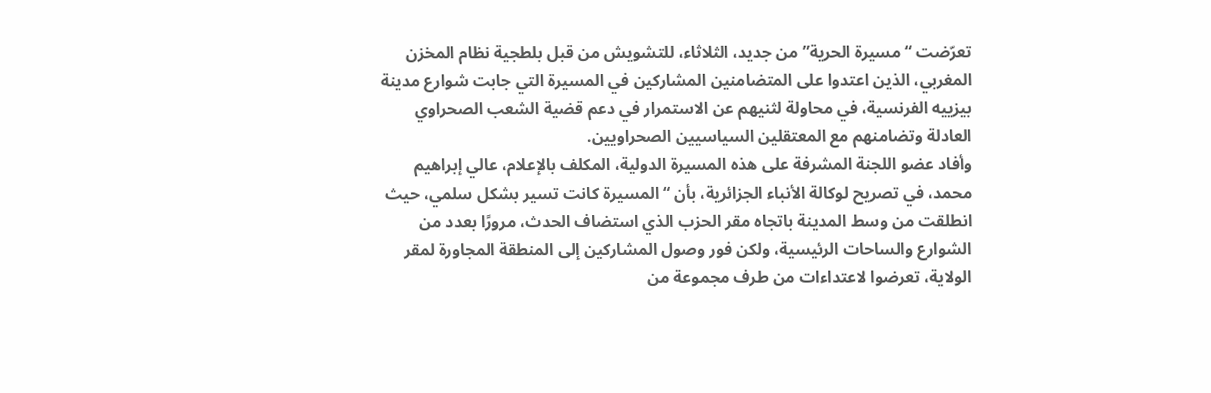تعرّضت “مسيرة الحرية” من جديد، الثلاثاء، للتشويش من قبل بلطجية نظام المخزن المغربي، الذين اعتدوا على المتضامنين المشاركين في المسيرة التي جابت شوارع مدينة بيزييه الفرنسية، في محاولة لثنيهم عن الاستمرار في دعم قضية الشعب الصحراوي العادلة وتضامنهم مع المعتقلين السياسيين الصحراويين.
وأفاد عضو اللجنة المشرفة على هذه المسيرة الدولية، المكلف بالإعلام، عالي إبراهيم محمد، في تصريح لوكالة الأنباء الجزائرية، بأن “المسيرة كانت تسير بشكل سلمي، حيث انطلقت من وسط المدينة باتجاه مقر الحزب الذي استضاف الحدث، مرورًا بعدد من الشوارع والساحات الرئيسية، ولكن فور وصول المشاركين إلى المنطقة المجاورة لمقر الولاية، تعرضوا لاعتداءات من طرف مجموعة من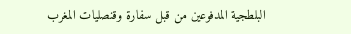البلطجية المدفوعين من قبل سفارة وقنصليات المغرب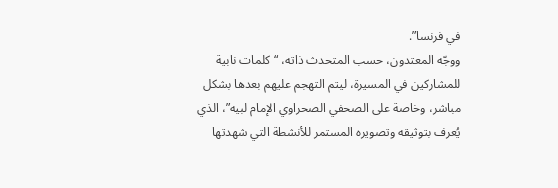في فرنسا”.
ووجّه المعتدون، حسب المتحدث ذاته، “كلمات نابية للمشاركين في المسيرة، ليتم التهجم عليهم بعدها بشكل مباشر، وخاصة على الصحفي الصحراوي الإمام لبيه”، الذي يُعرف بتوثيقه وتصويره المستمر للأنشطة التي شهدتها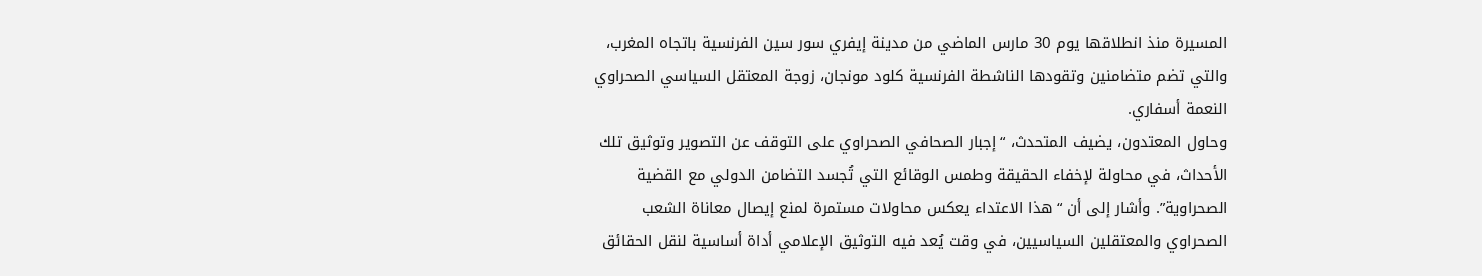المسيرة منذ انطلاقها يوم 30 مارس الماضي من مدينة إيفري سور سين الفرنسية باتجاه المغرب، والتي تضم متضامنين وتقودها الناشطة الفرنسية كلود مونجان، زوجة المعتقل السياسي الصحراوي النعمة أسفاري.
وحاول المعتدون، يضيف المتحدث، “إجبار الصحافي الصحراوي على التوقف عن التصوير وتوثيق تلك الأحداث، في محاولة لإخفاء الحقيقة وطمس الوقائع التي تُجسد التضامن الدولي مع القضية الصحراوية”. وأشار إلى أن “هذا الاعتداء يعكس محاولات مستمرة لمنع إيصال معاناة الشعب الصحراوي والمعتقلين السياسيين، في وقت يُعد فيه التوثيق الإعلامي أداة أساسية لنقل الحقائق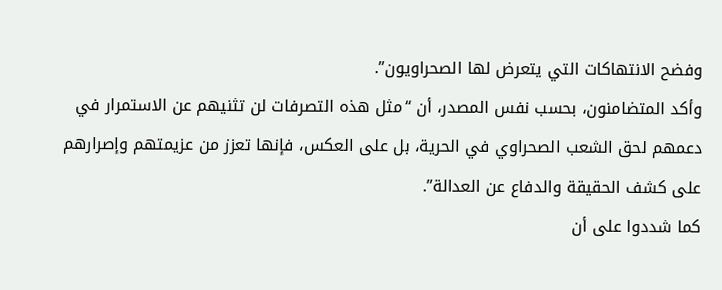وفضح الانتهاكات التي يتعرض لها الصحراويون”.
وأكد المتضامنون، بحسب نفس المصدر، أن “مثل هذه التصرفات لن تثنيهم عن الاستمرار في دعمهم لحق الشعب الصحراوي في الحرية، بل على العكس، فإنها تعزز من عزيمتهم وإصرارهم على كشف الحقيقة والدفاع عن العدالة”.
كما شددوا على أن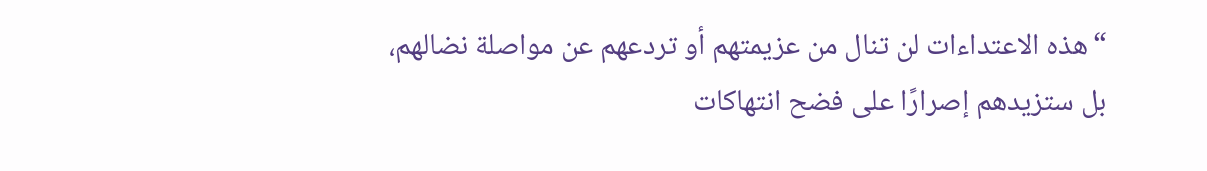“هذه الاعتداءات لن تنال من عزيمتهم أو تردعهم عن مواصلة نضالهم، بل ستزيدهم إصرارًا على فضح انتهاكات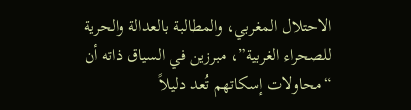الاحتلال المغربي، والمطالبة بالعدالة والحرية للصحراء الغربية”، مبرزين في السياق ذاته أن “محاولات إسكاتهم تُعد دليلاً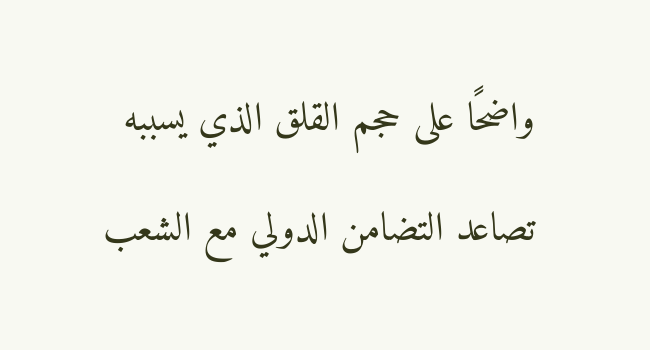واضحًا على حجم القلق الذي يسببه تصاعد التضامن الدولي مع الشعب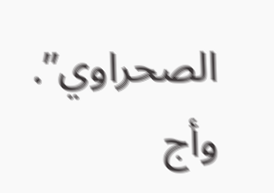الصحراوي”.
وأج